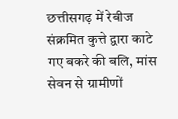छत्तीसगढ़ में रेबीज संक्रमित कुत्ते द्वारा काटे गए बकरे की बलि, मांस सेवन से ग्रामीणों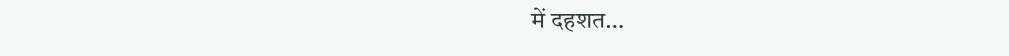में दहशत…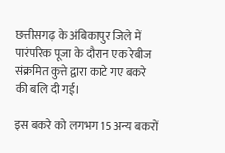छत्तीसगढ़ के अंबिकापुर जिले में पारंपरिक पूजा के दौरान एक रेबीज संक्रमित कुत्ते द्वारा काटे गए बकरे की बलि दी गई।

इस बकरे को लगभग 15 अन्य बकरों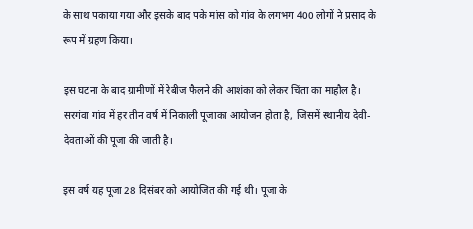के साथ पकाया गया और इसके बाद पके मांस को गांव के लगभग 400 लोगों ने प्रसाद के रूप में ग्रहण किया।

इस घटना के बाद ग्रामीणों में रेबीज फैलने की आशंका को लेकर चिंता का माहौल है। सरगंवा गांव में हर तीन वर्ष में निकाली पूजाका आयोजन होता है, जिसमें स्थानीय देवी-देवताओं की पूजा की जाती है।

इस वर्ष यह पूजा 28 दिसंबर को आयोजित की गई थी। पूजा के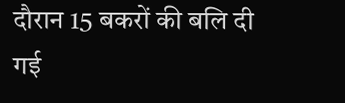दौरान 15 बकरों की बलि दी गई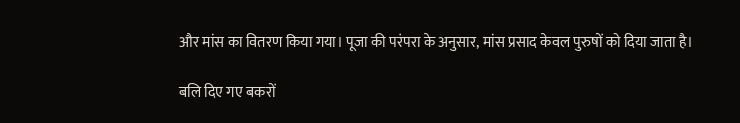और मांस का वितरण किया गया। पूजा की परंपरा के अनुसार, मांस प्रसाद केवल पुरुषों को दिया जाता है।

बलि दिए गए बकरों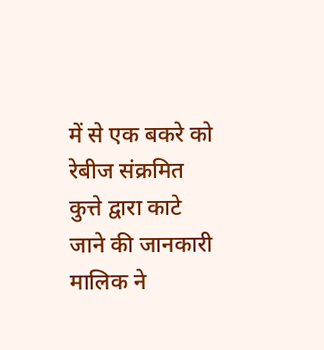में से एक बकरे को रेबीज संक्रमित कुत्ते द्वारा काटे जाने की जानकारी मालिक ने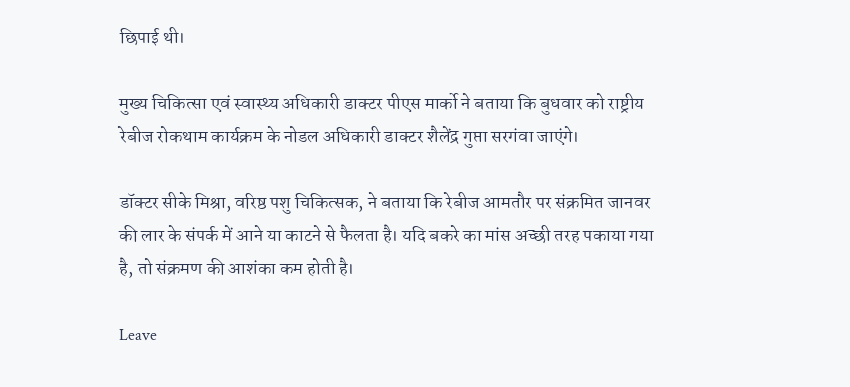छिपाई थी।

मुख्य चिकित्सा एवं स्वास्थ्य अधिकारी डाक्टर पीएस मार्को ने बताया कि बुधवार को राष्ट्रीय रेबीज रोकथाम कार्यक्रम के नोडल अधिकारी डाक्टर शैलेंद्र गुप्ता सरगंवा जाएंगे।

डॉक्टर सीके मिश्रा, वरिष्ठ पशु चिकित्सक, ने बताया कि रेबीज आमतौर पर संक्रमित जानवर की लार के संपर्क में आने या काटने से फैलता है। यदि बकरे का मांस अच्छी तरह पकाया गया है, तो संक्रमण की आशंका कम होती है।

Leave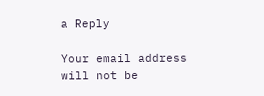a Reply

Your email address will not be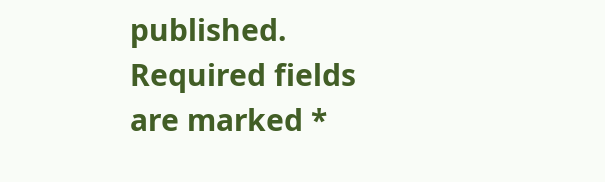published. Required fields are marked *